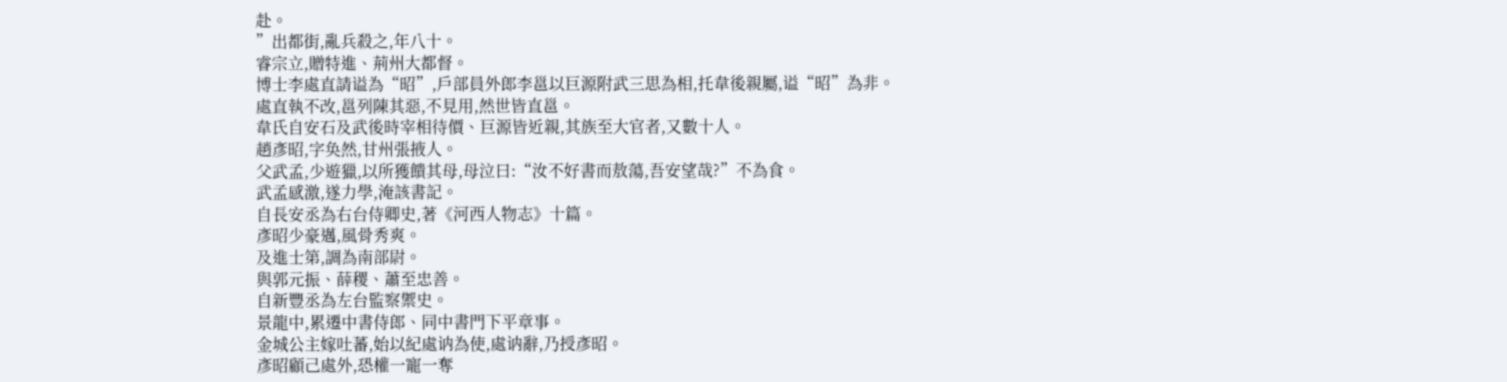赴。
”出都街,亂兵殺之,年八十。
睿宗立,贈特進、荊州大都督。
博士李處直請谥為“昭”,戶部員外郎李邕以巨源附武三思為相,托韋後親屬,谥“昭”為非。
處直執不改,邕列陳其惡,不見用,然世皆直邕。
韋氏自安石及武後時宰相待價、巨源皆近親,其族至大官者,又數十人。
趙彥昭,字奂然,甘州張掖人。
父武孟,少遊獵,以所獲饋其母,母泣曰:“汝不好書而敖蕩,吾安望哉?”不為食。
武孟感激,遂力學,淹該書記。
自長安丞為右台侍卿史,著《河西人物志》十篇。
彥昭少豪邁,風骨秀爽。
及進士第,調為南部尉。
與郭元振、薛稷、蕭至忠善。
自新豐丞為左台監察禦史。
景龍中,累遷中書侍郎、同中書門下平章事。
金城公主嫁吐蕃,始以紀處讷為使,處讷辭,乃授彥昭。
彥昭顧己處外,恐權一寵一奪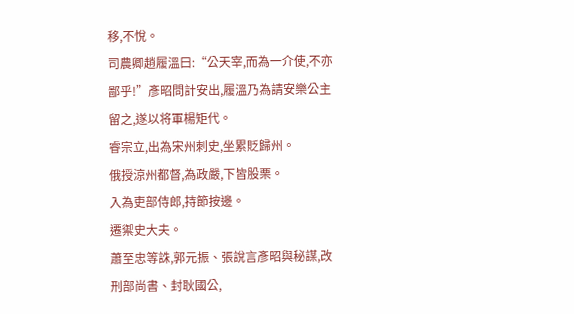移,不悅。
司農卿趙履溫曰:“公天宰,而為一介使,不亦鄙乎!”彥昭問計安出,履溫乃為請安樂公主留之,遂以将軍楊矩代。
睿宗立,出為宋州刺史,坐累貶歸州。
俄授涼州都督,為政嚴,下皆股栗。
入為吏部侍郎,持節按邊。
遷禦史大夫。
蕭至忠等誅,郭元振、張說言彥昭與秘謀,改刑部尚書、封耿國公,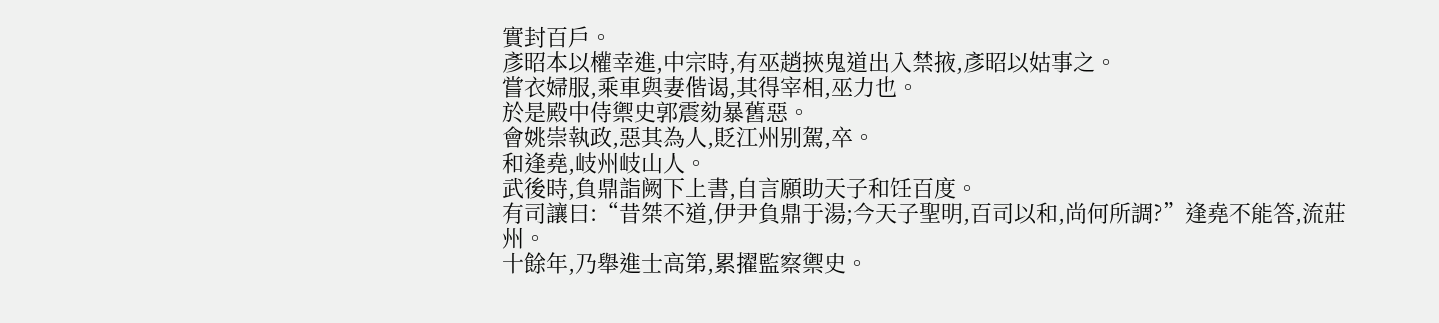實封百戶。
彥昭本以權幸進,中宗時,有巫趙挾鬼道出入禁掖,彥昭以姑事之。
嘗衣婦服,乘車與妻偕谒,其得宰相,巫力也。
於是殿中侍禦史郭震劾暴舊惡。
會姚崇執政,惡其為人,貶江州别駕,卒。
和逢堯,岐州岐山人。
武後時,負鼎詣阙下上書,自言願助天子和饪百度。
有司讓曰:“昔桀不道,伊尹負鼎于湯;今天子聖明,百司以和,尚何所調?”逢堯不能答,流莊州。
十餘年,乃舉進士高第,累擢監察禦史。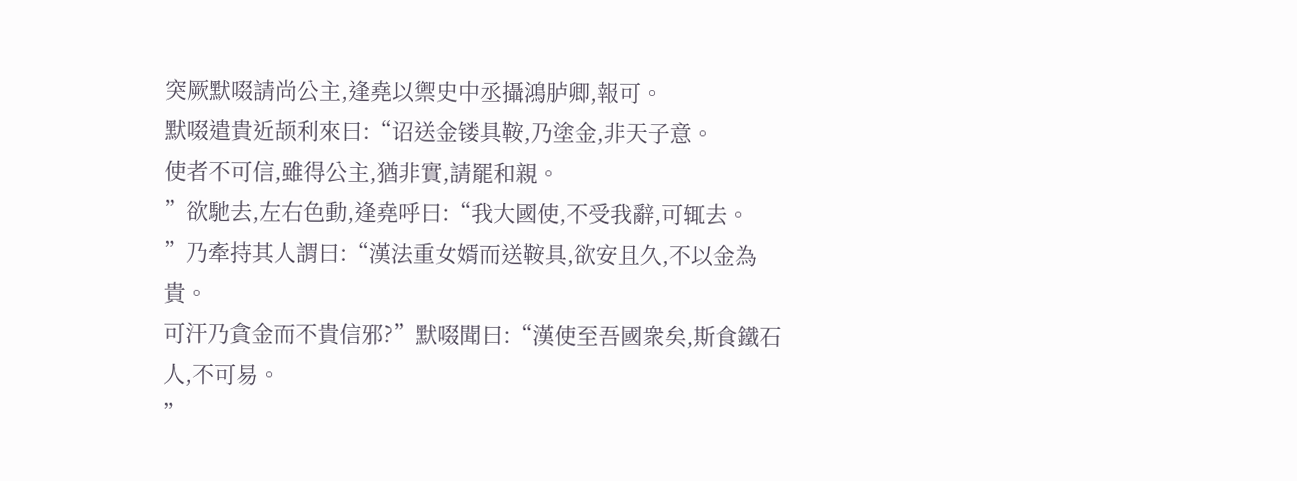突厥默啜請尚公主,逢堯以禦史中丞攝鴻胪卿,報可。
默啜遣貴近颉利來曰:“诏送金镂具鞍,乃塗金,非天子意。
使者不可信,雖得公主,猶非實,請罷和親。
”欲馳去,左右色動,逢堯呼曰:“我大國使,不受我辭,可辄去。
”乃牽持其人謂曰:“漢法重女婿而送鞍具,欲安且久,不以金為貴。
可汗乃貪金而不貴信邪?”默啜聞曰:“漢使至吾國衆矣,斯食鐵石人,不可易。
”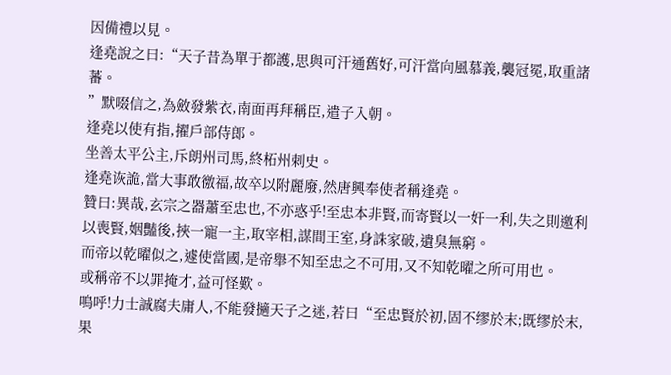因備禮以見。
逢堯說之曰:“天子昔為單于都護,思與可汗通舊好,可汗當向風慕義,襲冠冕,取重諸蕃。
”默啜信之,為斂發紫衣,南面再拜稱臣,遣子入朝。
逢堯以使有指,擢戶部侍郎。
坐善太平公主,斥朗州司馬,終柘州刺史。
逢堯诙詭,當大事敢徼福,故卒以附麗廢,然唐興奉使者稱逢堯。
贊曰:異哉,玄宗之器蕭至忠也,不亦惑乎!至忠本非賢,而寄賢以一奸一利,失之則邀利以喪賢,姻豔後,挾一寵一主,取宰相,謀間王室,身誅家破,遺臭無窮。
而帝以乾曜似之,遽使當國,是帝舉不知至忠之不可用,又不知乾曜之所可用也。
或稱帝不以罪掩才,益可怪歎。
鳴呼!力士誠腐夫庸人,不能發擿天子之迷,若曰“至忠賢於初,固不缪於末;既缪於末,果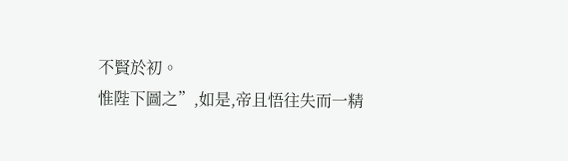不賢於初。
惟陛下圖之”,如是,帝且悟往失而一精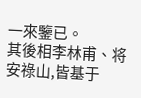一來鑒已。
其後相李林甫、将安祿山,皆基于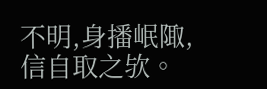不明,身播岷陬,信自取之欤。